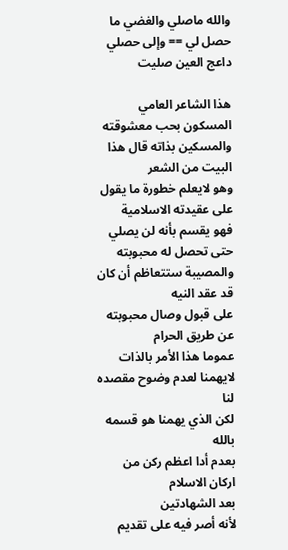والله ماصلي والغضي ما حصل لي == وإلى حصلي داعج العين صليت

هذا الشاعر العامي المسكون بحب معشوقته
والمسكين بذاته قال هذا البيت من الشعر
وهو لايعلم خطورة ما يقول على عقيدته الاسلامية
فهو يقسم بأنه لن يصلي حتى تحصل له محبوبته
والمصيبة ستتعاظم أن كان قد عقد النيه
على قبول وصال محبوبته عن طريق الحرام
عموما هذا الأمر بالذات
لايهمنا لعدم وضوح مقصده لنا
لكن الذي يهمنا هو قسمه بالله
بعدم أدا اعظم ركن من اركان الاسلام
بعد الشهادتين
لأنه أصر فيه على تقديم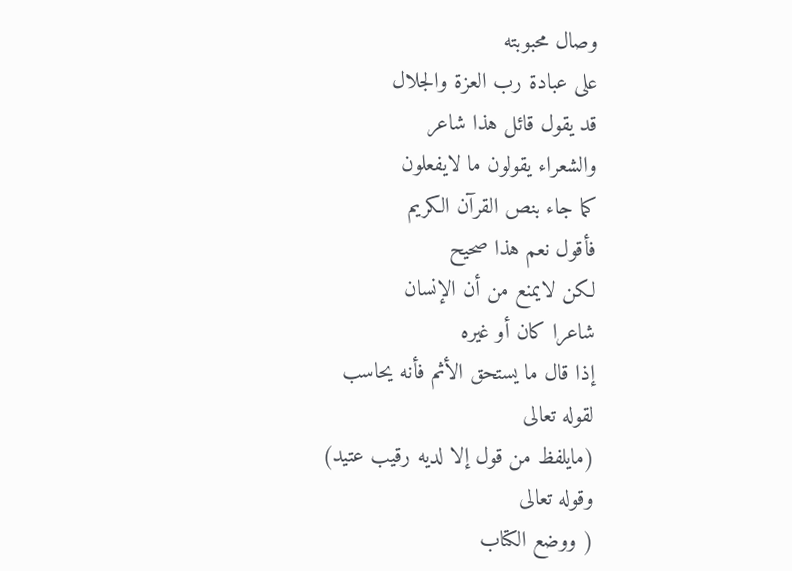وصال محبوبته
على عبادة رب العزة والجلال
قد يقول قائل هذا شاعر
والشعراء يقولون ما لايفعلون
كما جاء بنص القرآن الكريم
فأقول نعم هذا صحيح
لكن لايمنع من أن الإنسان
شاعرا كان أو غيره
إذا قال ما يستحق الأثم فأنه يحاسب
لقوله تعالى
(مايلفظ من قول إلا لديه رقيب عتيد)
وقوله تعالى
( ووضع الكتاب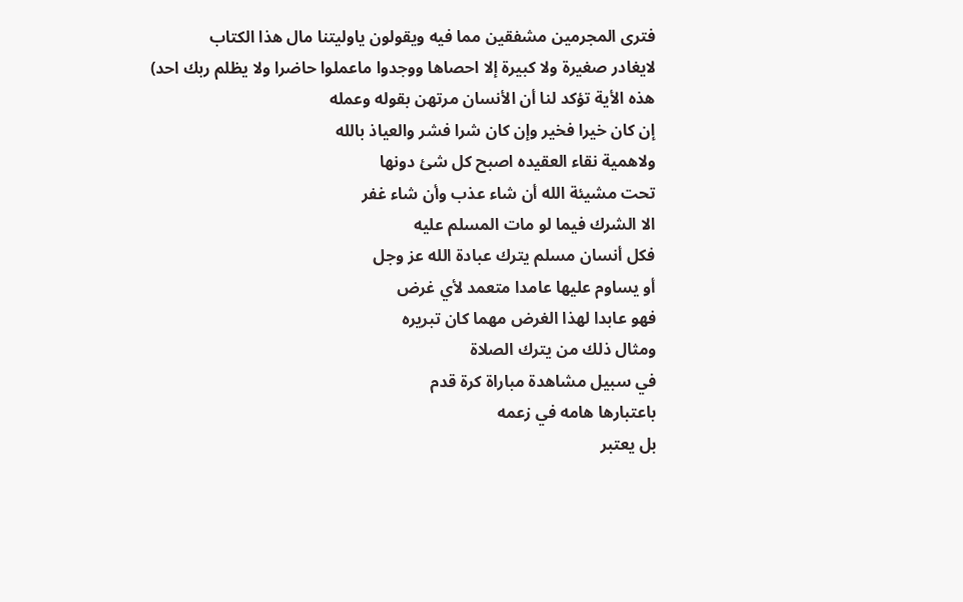فترى المجرمين مشفقين مما فيه ويقولون ياوليتنا مال هذا الكتاب
لايغادر صغيرة ولا كبيرة إلا احصاها ووجدوا ماعملوا حاضرا ولا يظلم ربك احد)
هذه الأية تؤكد لنا أن الأنسان مرتهن بقوله وعمله
إن كان خيرا فخير وإن كان شرا فشر والعياذ بالله
ولاهمية نقاء العقيده اصبح كل شئ دونها
تحت مشيئة الله أن شاء عذب وأن شاء غفر
الا الشرك فيما لو مات المسلم عليه
فكل أنسان مسلم يترك عبادة الله عز وجل
أو يساوم عليها عامدا متعمد لأي غرض
فهو عابدا لهذا الغرض مهما كان تبريره
ومثال ذلك من يترك الصلاة
في سبيل مشاهدة مباراة كرة قدم
باعتبارها هامه في زعمه
بل يعتبر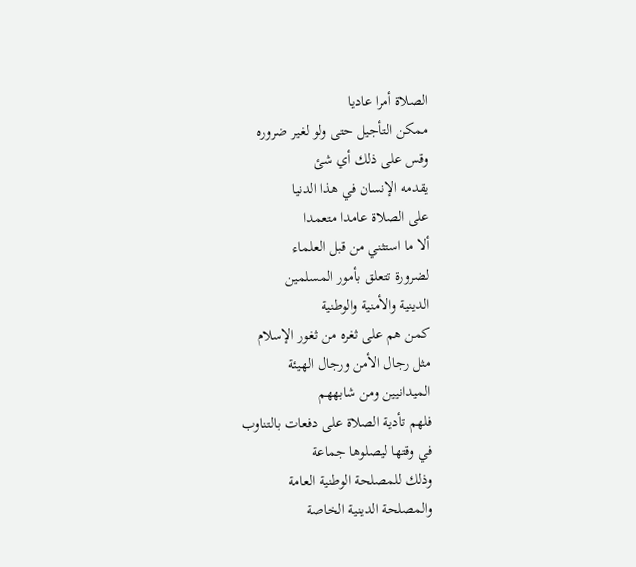الصلاة أمرا عاديا
ممكن التأجيل حتى ولو لغير ضروره
وقس على ذلك أي شئ
يقدمه الإنسان في هذا الدنيا
على الصلاة عامدا متعمدا
ألا ما استثني من قبل العلماء
لضرورة تتعلق بأمور المسلمين
الدينية والأمنية والوطنية
كمن هم على ثغره من ثغور الإسلام
مثل رجال الأمن ورجال الهيئة
الميدانيين ومن شابههم
فلهم تأدية الصلاة على دفعات بالتناوب
في وقتها ليصلوها جماعة
وذلك للمصلحة الوطنية العامة
والمصلحة الدينية الخاصة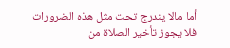أما مالا يندرج تحت مثل هذه الضرورات
فلا يجوز تأخير الصلاة من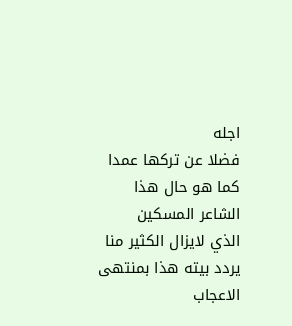اجله
فضلا عن تركها عمدا
كما هو حال هذا الشاعر المسكين
الذي لايزال الكثير منا يردد بيته هذا بمنتهى الاعجاب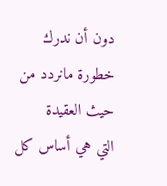دون أن ندرك خطورة مانردد من حيث العقيدة
التي هي أساس كل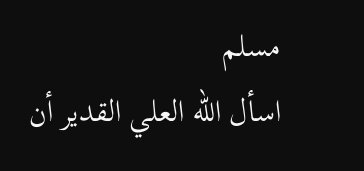مسلم
اسأل الله العلي القدير أن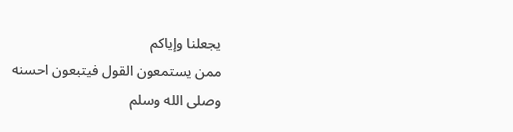يجعلنا وإياكم
ممن يستمعون القول فيتبعون احسنه
وصلى الله وسلم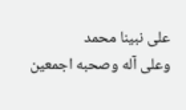على نبينا محمد
وعلى آله وصحبه اجمعين